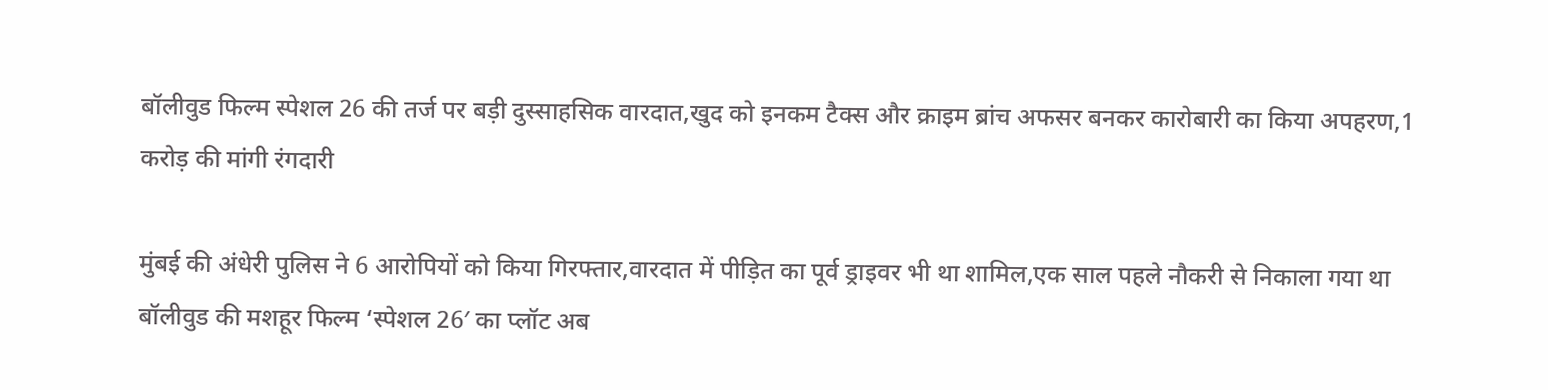बॉलीवुड फिल्म स्पेशल 26 की तर्ज पर बड़ी दुस्साहसिक वारदात,खुद को इनकम टैक्स और क्राइम ब्रांच अफसर बनकर कारोबारी का किया अपहरण,1 करोड़ की मांगी रंगदारी

मुंबई की अंधेरी पुलिस ने 6 आरोपियों को किया गिरफ्तार,वारदात में पीड़ित का पूर्व ड्राइवर भी था शामिल,एक साल पहले नौकरी से निकाला गया था
बॉलीवुड की मशहूर फिल्म ‘स्पेशल 26′ का प्लॉट अब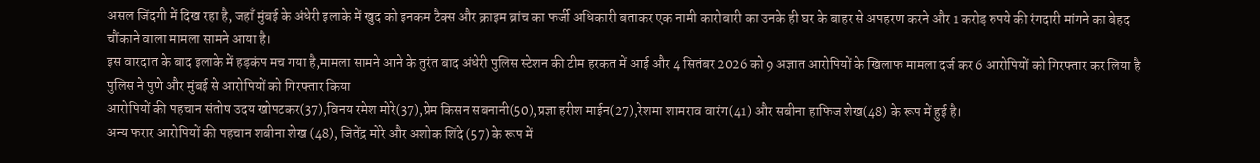असल जिंदगी में दिख रहा है, जहाँ मुंबई के अंधेरी इलाके में खुद को इनकम टैक्स और क्राइम ब्रांच का फर्जी अधिकारी बताकर एक नामी कारोबारी का उनके ही घर के बाहर से अपहरण करने और 1 करोड़ रुपये की रंगदारी मांगने का बेहद चौंकाने वाला मामला सामने आया है।
इस वारदात के बाद इलाके में हड़कंप मच गया है,मामला सामने आने के तुरंत बाद अंधेरी पुलिस स्टेशन की टीम हरकत में आई और 4 सितंबर 2026 को 9 अज्ञात आरोपियों के खिलाफ मामला दर्ज कर 6 आरोपियों को गिरफ्तार कर लिया है
पुलिस ने पुणे और मुंबई से आरोपियों को गिरफ्तार किया
आरोपियों की पहचान संतोष उदय खोपटकर(37),विनय रमेश मोरे(37),प्रेम किसन सबनानी(50),प्रज्ञा हरीश माईन(27),रेशमा शामराव वारंग(41) और सबीना हाफिज शेख(48) के रूप में हुई है।
अन्य फरार आरोपियों की पहचान शबीना शेख (48), जितेंद्र मोरे और अशोक शिंदे (57) के रूप में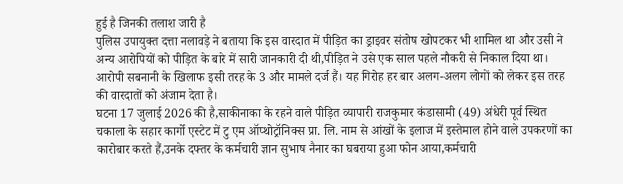हुई है जिनकी तलाश जारी है
पुलिस उपायुक्त दत्ता नलावड़े ने बताया कि इस वारदात में पीड़ित का ड्राइवर संतोष खोपटकर भी शामिल था और उसी ने अन्य आरोपियों को पीड़ित के बारे में सारी जानकारी दी थी,पीड़ित ने उसे एक साल पहले नौकरी से निकाल दिया था। आरोपी सबनानी के खिलाफ इसी तरह के 3 और मामले दर्ज हैं। यह गिरोह हर बार अलग-अलग लोगों को लेकर इस तरह की वारदातों को अंजाम देता है।
घटना 17 जुलाई 2026 की है,साकीनाका के रहने वाले पीड़ित व्यापारी राजकुमार कंडासामी (49) अंधेरी पूर्व स्थित चकाला के सहार कार्गो एस्टेट में टु एम ऑप्थोट्रॉनिक्स प्रा. लि. नाम से आंखों के इलाज में इस्तेमाल होने वाले उपकरणों का कारोबार करते हैं,उनके दफ्तर के कर्मचारी ज्ञान सुभाष नैनार का घबराया हुआ फोन आया,कर्मचारी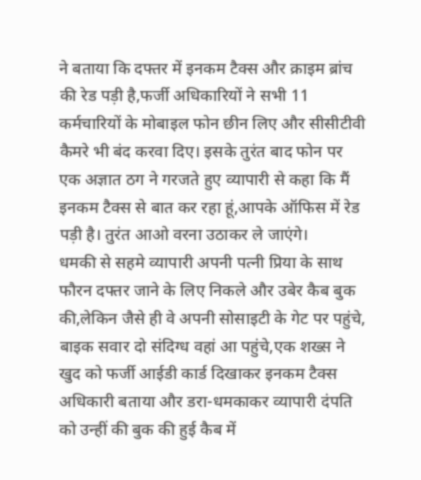ने बताया कि दफ्तर में इनकम टैक्स और क्राइम ब्रांच की रेड पड़ी है,फर्जी अधिकारियों ने सभी 11 कर्मचारियों के मोबाइल फोन छीन लिए और सीसीटीवी कैमरे भी बंद करवा दिए। इसके तुरंत बाद फोन पर एक अज्ञात ठग ने गरजते हुए व्यापारी से कहा कि मैं इनकम टैक्स से बात कर रहा हूं,आपके ऑफिस में रेड पड़ी है। तुरंत आओ वरना उठाकर ले जाएंगे।
धमकी से सहमे व्यापारी अपनी पत्नी प्रिया के साथ फौरन दफ्तर जाने के लिए निकले और उबेर कैब बुक की,लेकिन जैसे ही वे अपनी सोसाइटी के गेट पर पहुंचे, बाइक सवार दो संदिग्ध वहां आ पहुंचे,एक शख्स ने खुद को फर्जी आईडी कार्ड दिखाकर इनकम टैक्स अधिकारी बताया और डरा-धमकाकर व्यापारी दंपति को उन्हीं की बुक की हुई कैब में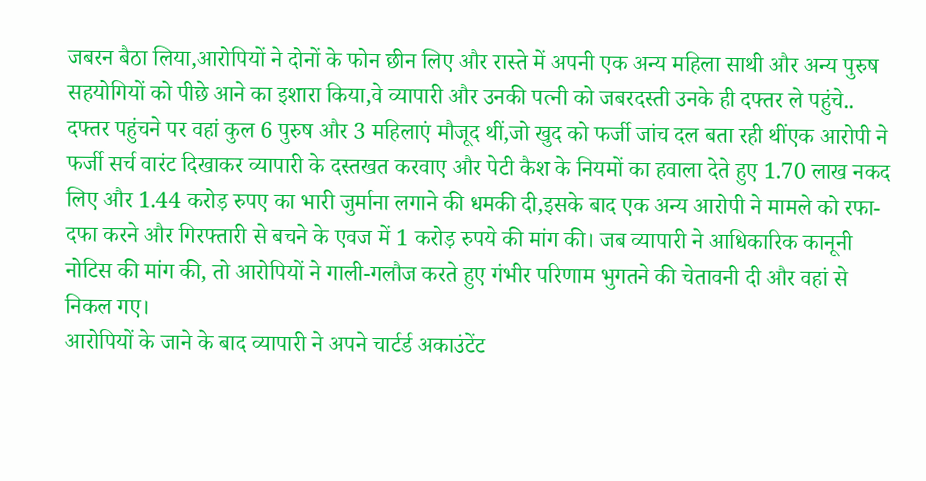जबरन बैठा लिया,आरोपियों ने दोनों के फोन छीन लिए और रास्ते में अपनी एक अन्य महिला साथी और अन्य पुरुष सहयोगियों को पीछे आने का इशारा किया,वे व्यापारी और उनकी पत्नी को जबरदस्ती उनके ही दफ्तर ले पहुंचे..
दफ्तर पहुंचने पर वहां कुल 6 पुरुष और 3 महिलाएं मौजूद थीं,जो खुद को फर्जी जांच दल बता रही थींएक आरोपी ने फर्जी सर्च वारंट दिखाकर व्यापारी के दस्तखत करवाए और पेटी कैश के नियमों का हवाला देते हुए 1.70 लाख नकद लिए और 1.44 करोड़ रुपए का भारी जुर्माना लगाने की धमकी दी,इसके बाद एक अन्य आरोपी ने मामले को रफा-दफा करने और गिरफ्तारी से बचने के एवज में 1 करोड़ रुपये की मांग की। जब व्यापारी ने आधिकारिक कानूनी नोटिस की मांग की, तो आरोपियों ने गाली-गलौज करते हुए गंभीर परिणाम भुगतने की चेतावनी दी और वहां से निकल गए।
आरोपियों के जाने के बाद व्यापारी ने अपने चार्टर्ड अकाउंटेंट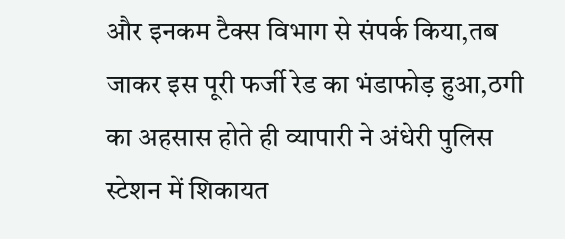और इनकम टैक्स विभाग से संपर्क किया,तब जाकर इस पूरी फर्जी रेड का भंडाफोड़ हुआ,ठगी का अहसास होते ही व्यापारी ने अंधेरी पुलिस स्टेशन में शिकायत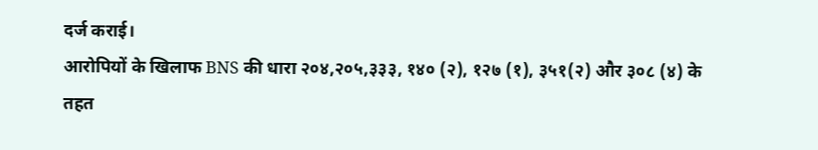दर्ज कराई।
आरोपियों के खिलाफ BNS की धारा २०४,२०५,३३३, १४० (२), १२७ (१), ३५१(२) और ३०८ (४) के तहत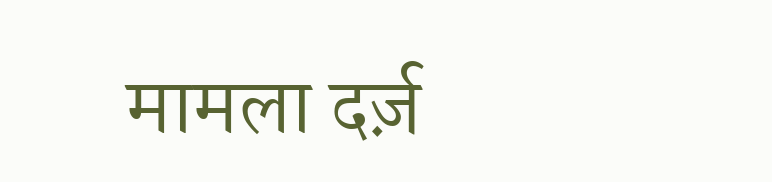मामला दर्ज़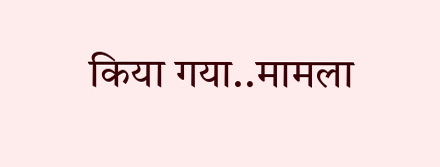किया गया..मामला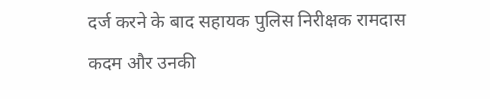दर्ज करने के बाद सहायक पुलिस निरीक्षक रामदास कदम और उनकी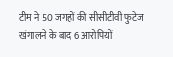टीम ने 50 जगहों की सीसीटीवी फुटेज खंगालने के बाद 6 आरोपियों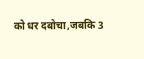को धर दबोचा,जबकि 3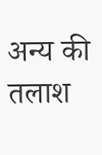अन्य की तलाश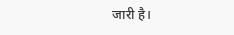जारी है।